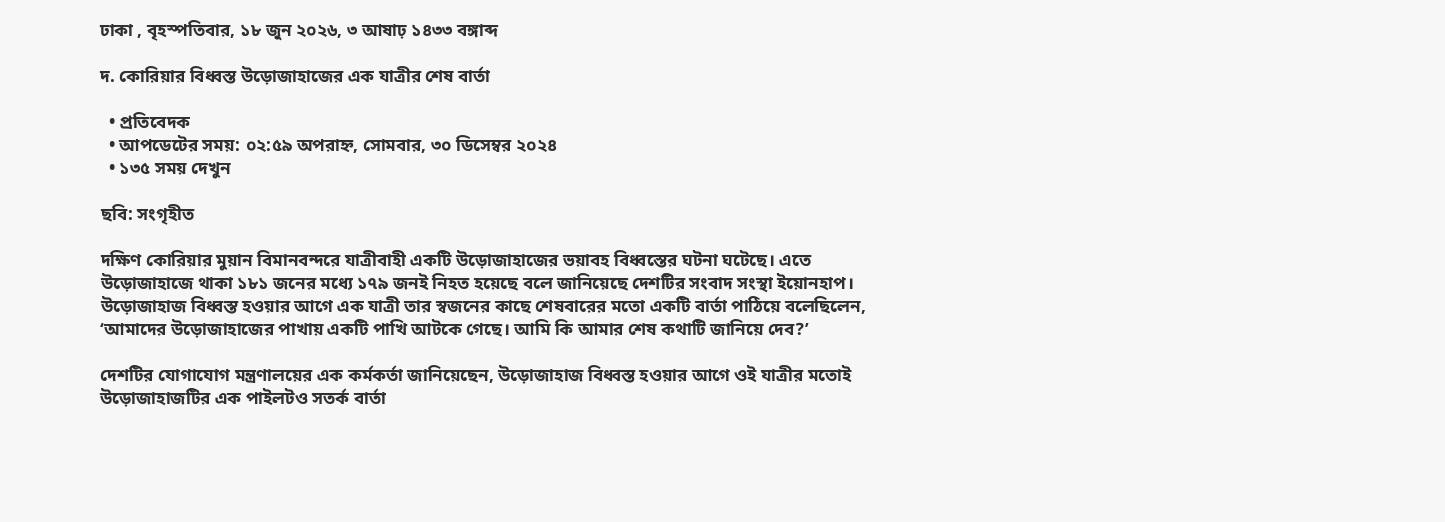ঢাকা , বৃহস্পতিবার, ১৮ জুন ২০২৬, ৩ আষাঢ় ১৪৩৩ বঙ্গাব্দ

দ. কোরিয়ার বিধ্বস্ত উড়োজাহাজের এক যাত্রীর শেষ বার্তা

  • প্রতিবেদক
  • আপডেটের সময়: ০২:৫৯ অপরাহ্ন, সোমবার, ৩০ ডিসেম্বর ২০২৪
  • ১৩৫ সময় দেখুন

ছবি: সংগৃহীত

দক্ষিণ কোরিয়ার মুয়ান বিমানবন্দরে যাত্রীবাহী একটি উড়োজাহাজের ভয়াবহ বিধ্বস্তের ঘটনা ঘটেছে। এতে উড়োজাহাজে থাকা ১৮১ জনের মধ্যে ১৭৯ জনই নিহত হয়েছে বলে জানিয়েছে দেশটির সংবাদ সংস্থা ইয়োনহাপ। উড়োজাহাজ বিধ্বস্ত হওয়ার আগে এক যাত্রী তার স্বজনের কাছে শেষবারের মতো একটি বার্তা পাঠিয়ে বলেছিলেন, ‘আমাদের উড়োজাহাজের পাখায় একটি পাখি আটকে গেছে। আমি কি আমার শেষ কথাটি জানিয়ে দেব?’

দেশটির যোগাযোগ মন্ত্রণালয়ের এক কর্মকর্তা জানিয়েছেন, উড়োজাহাজ বিধ্বস্ত হওয়ার আগে ওই যাত্রীর মতোই উড়োজাহাজটির এক পাইলটও সতর্ক বার্তা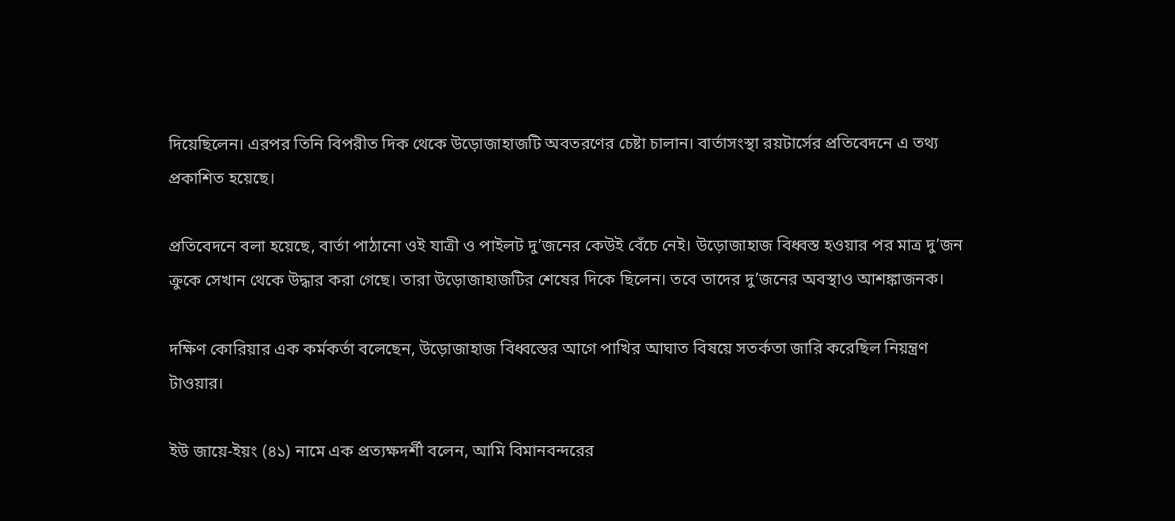দিয়েছিলেন। এরপর তিনি বিপরীত দিক থেকে উড়োজাহাজটি অবতরণের চেষ্টা চালান। বার্তাসংস্থা রয়টার্সের প্রতিবেদনে এ তথ্য প্রকাশিত হয়েছে।

প্রতিবেদনে বলা হয়েছে, বার্তা পাঠানো ওই যাত্রী ও পাইলট দু’জনের কেউই বেঁচে নেই। উড়োজাহাজ বিধ্বস্ত হওয়ার পর মাত্র দু’জন ক্রুকে সেখান থেকে উদ্ধার করা গেছে। তারা উড়োজাহাজটির শেষের দিকে ছিলেন। তবে তাদের দু’জনের অবস্থাও আশঙ্কাজনক।

দক্ষিণ কোরিয়ার এক কর্মকর্তা বলেছেন, উড়োজাহাজ বিধ্বস্তের আগে পাখির আঘাত বিষয়ে সতর্কতা জারি করেছিল নিয়ন্ত্রণ টাওয়ার।

ইউ জায়ে-ইয়ং (৪১) নামে এক প্রত্যক্ষদর্শী বলেন, আমি বিমানবন্দরের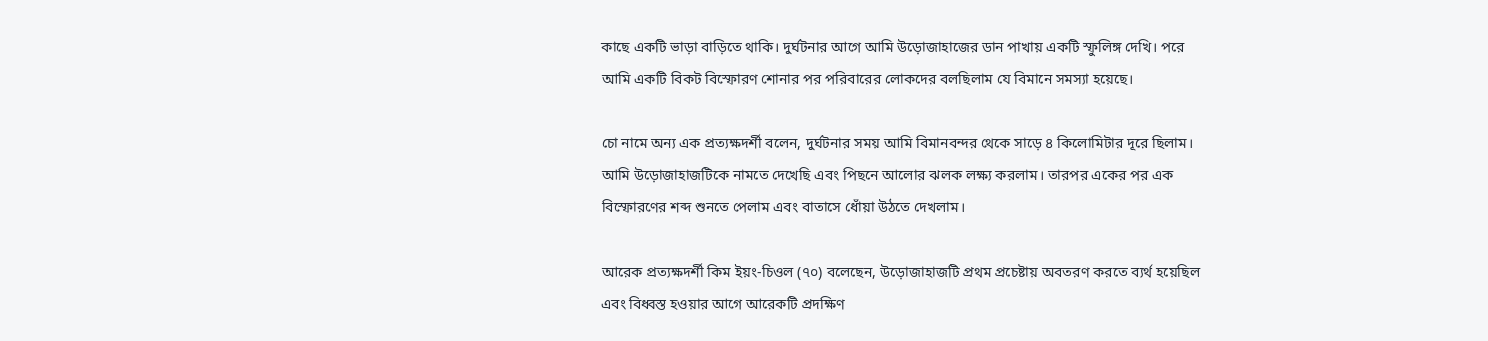কাছে একটি ভাড়া বাড়িতে থাকি। দুর্ঘটনার আগে আমি উড়োজাহাজের ডান পাখায় একটি স্ফুলিঙ্গ দেখি। পরে আমি একটি বিকট বিস্ফোরণ শোনার পর পরিবারের লোকদের বলছিলাম যে বিমানে সমস্যা হয়েছে।

চো নামে অন্য এক প্রত্যক্ষদর্শী বলেন, দুর্ঘটনার সময় আমি বিমানবন্দর থেকে সাড়ে ৪ কিলোমিটার দূরে ছিলাম। আমি উড়োজাহাজটিকে নামতে দেখেছি এবং পিছনে আলোর ঝলক লক্ষ্য করলাম। তারপর একের পর এক বিস্ফোরণের শব্দ শুনতে পেলাম এবং বাতাসে ধোঁয়া উঠতে দেখলাম।

আরেক প্রত্যক্ষদর্শী কিম ইয়ং-চিওল (৭০) বলেছেন, উড়োজাহাজটি প্রথম প্রচেষ্টায় অবতরণ করতে ব্যর্থ হয়েছিল এবং বিধ্বস্ত হওয়ার আগে আরেকটি প্রদক্ষিণ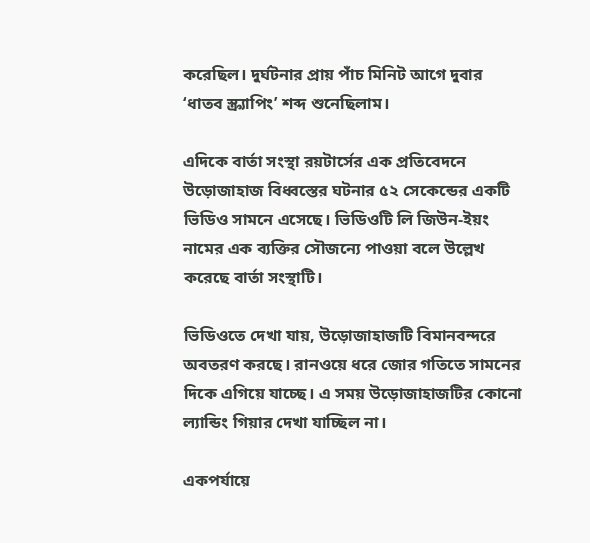করেছিল। দুর্ঘটনার প্রায় পাঁচ মিনিট আগে দুবার ‘ধাতব স্ক্র্যাপিং’ শব্দ শুনেছিলাম।

এদিকে বার্তা সংস্থা রয়টার্সের এক প্রতিবেদনে উড়োজাহাজ বিধ্বস্তের ঘটনার ৫২ সেকেন্ডের একটি ভিডিও সামনে এসেছে। ভিডিওটি লি জিউন-ইয়ং নামের এক ব্যক্তির সৌজন্যে পাওয়া বলে উল্লেখ করেছে বার্তা সংস্থাটি।

ভিডিওতে দেখা যায়, উড়োজাহাজটি বিমানবন্দরে অবতরণ করছে। রানওয়ে ধরে জোর গতিতে সামনের দিকে এগিয়ে যাচ্ছে। এ সময় উড়োজাহাজটির কোনো ল্যান্ডিং গিয়ার দেখা যাচ্ছিল না।

একপর্যায়ে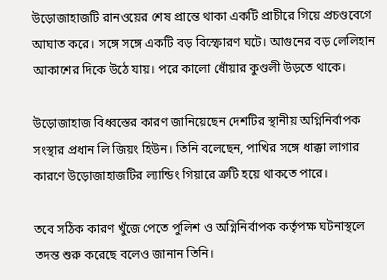উড়োজাহাজটি রানওয়ের শেষ প্রান্তে থাকা একটি প্রাচীরে গিয়ে প্রচণ্ডবেগে আঘাত করে। সঙ্গে সঙ্গে একটি বড় বিস্ফোরণ ঘটে। আগুনের বড় লেলিহান আকাশের দিকে উঠে যায়। পরে কালো ধোঁয়ার কুণ্ডলী উড়তে থাকে।

উড়োজাহাজ বিধ্বস্তের কারণ জানিয়েছেন দেশটির স্থানীয় অগ্নিনির্বাপক সংস্থার প্রধান লি জিয়ং হিউন। তিনি বলেছেন, পাখির সঙ্গে ধাক্কা লাগার কারণে উড়োজাহাজটির ল্যান্ডিং গিয়ারে ত্রুটি হয়ে থাকতে পারে।

তবে সঠিক কারণ খুঁজে পেতে পুলিশ ও অগ্নিনির্বাপক কর্তৃপক্ষ ঘটনাস্থলে তদন্ত শুরু করেছে বলেও জানান তিনি।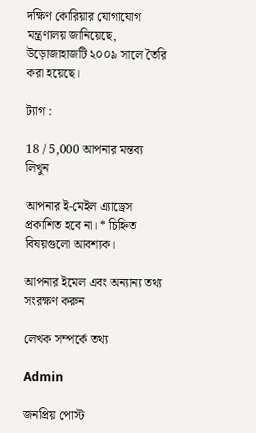দক্ষিণ কোরিয়ার যোগাযোগ মন্ত্রণালয় জানিয়েছে, উড়োজাহাজটি ২০০৯ সালে তৈরি করা হয়েছে।

ট্যাগ :

18 / 5,000 আপনার মন্তব্য লিখুন

আপনার ই-মেইল এ্যাড্রেস প্রকাশিত হবে না। * চিহ্নিত বিষয়গুলো আবশ্যক।

আপনার ইমেল এবং অন্যান্য তথ্য সংরক্ষণ করুন

লেখক সম্পর্কে তথ্য

Admin

জনপ্রিয় পোস্ট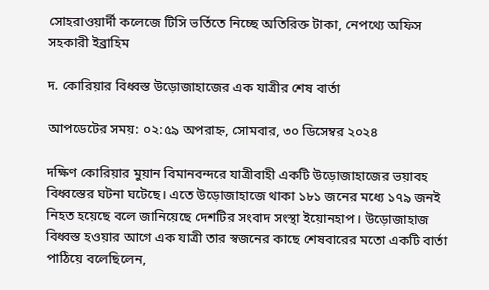সোহরাওয়ার্দী কলেজে টিসি ভর্তিতে নিচ্ছে অতিরিক্ত টাকা, নেপথ্যে অফিস সহকারী ইব্রাহিম

দ. কোরিয়ার বিধ্বস্ত উড়োজাহাজের এক যাত্রীর শেষ বার্তা

আপডেটের সময়: ০২:৫৯ অপরাহ্ন, সোমবার, ৩০ ডিসেম্বর ২০২৪

দক্ষিণ কোরিয়ার মুয়ান বিমানবন্দরে যাত্রীবাহী একটি উড়োজাহাজের ভয়াবহ বিধ্বস্তের ঘটনা ঘটেছে। এতে উড়োজাহাজে থাকা ১৮১ জনের মধ্যে ১৭৯ জনই নিহত হয়েছে বলে জানিয়েছে দেশটির সংবাদ সংস্থা ইয়োনহাপ। উড়োজাহাজ বিধ্বস্ত হওয়ার আগে এক যাত্রী তার স্বজনের কাছে শেষবারের মতো একটি বার্তা পাঠিয়ে বলেছিলেন,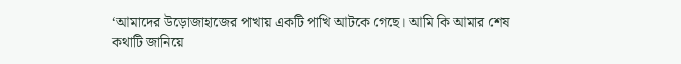‘আমাদের উড়োজাহাজের পাখায় একটি পাখি আটকে গেছে। আমি কি আমার শেষ কথাটি জানিয়ে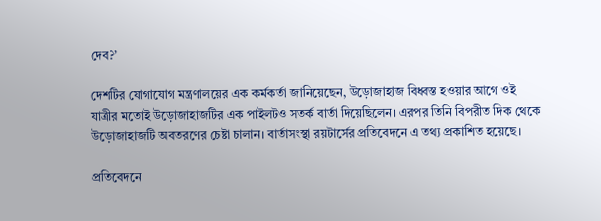দেব?’

দেশটির যোগাযোগ মন্ত্রণালয়ের এক কর্মকর্তা জানিয়েছেন, উড়োজাহাজ বিধ্বস্ত হওয়ার আগে ওই যাত্রীর মতোই উড়োজাহাজটির এক পাইলটও সতর্ক বার্তা দিয়েছিলেন। এরপর তিনি বিপরীত দিক থেকে উড়োজাহাজটি অবতরণের চেষ্টা চালান। বার্তাসংস্থা রয়টার্সের প্রতিবেদনে এ তথ্য প্রকাশিত হয়েছে।

প্রতিবেদনে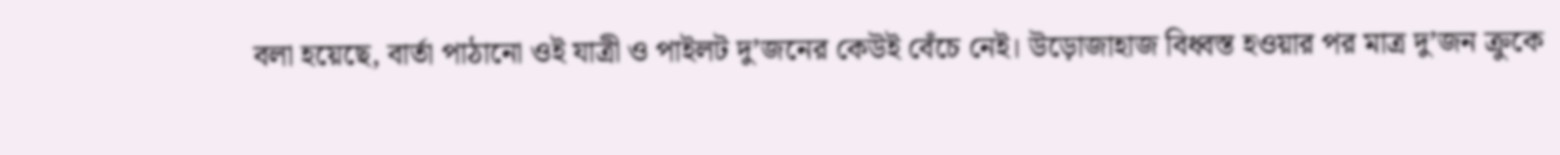বলা হয়েছে, বার্তা পাঠানো ওই যাত্রী ও পাইলট দু’জনের কেউই বেঁচে নেই। উড়োজাহাজ বিধ্বস্ত হওয়ার পর মাত্র দু’জন ক্রুকে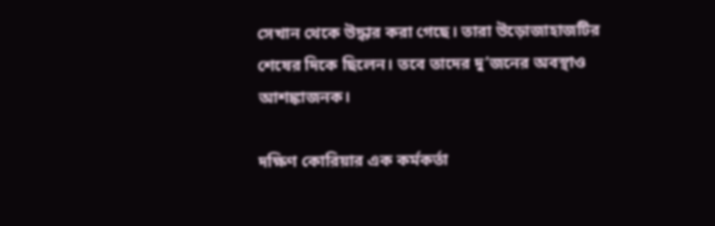সেখান থেকে উদ্ধার করা গেছে। তারা উড়োজাহাজটির শেষের দিকে ছিলেন। তবে তাদের দু’জনের অবস্থাও আশঙ্কাজনক।

দক্ষিণ কোরিয়ার এক কর্মকর্তা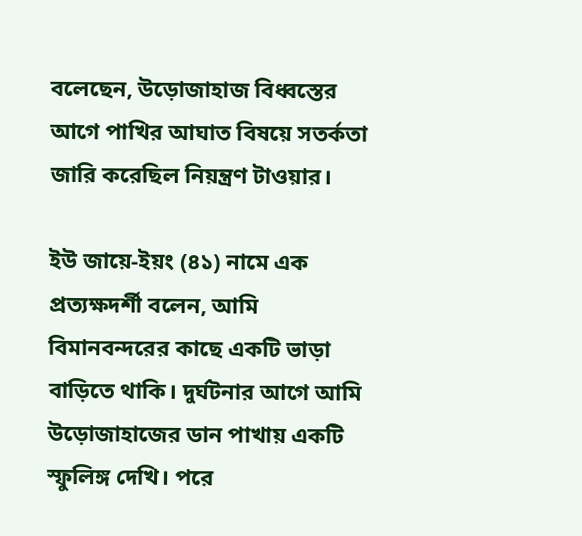বলেছেন, উড়োজাহাজ বিধ্বস্তের আগে পাখির আঘাত বিষয়ে সতর্কতা জারি করেছিল নিয়ন্ত্রণ টাওয়ার।

ইউ জায়ে-ইয়ং (৪১) নামে এক প্রত্যক্ষদর্শী বলেন, আমি বিমানবন্দরের কাছে একটি ভাড়া বাড়িতে থাকি। দুর্ঘটনার আগে আমি উড়োজাহাজের ডান পাখায় একটি স্ফুলিঙ্গ দেখি। পরে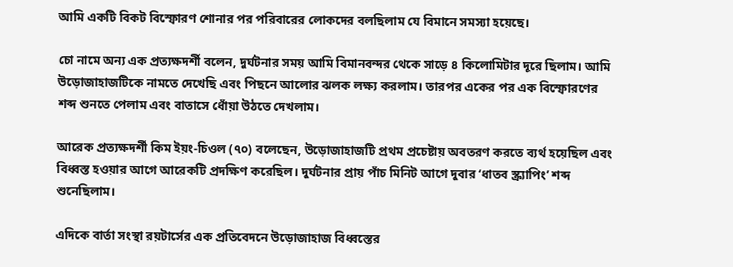আমি একটি বিকট বিস্ফোরণ শোনার পর পরিবারের লোকদের বলছিলাম যে বিমানে সমস্যা হয়েছে।

চো নামে অন্য এক প্রত্যক্ষদর্শী বলেন, দুর্ঘটনার সময় আমি বিমানবন্দর থেকে সাড়ে ৪ কিলোমিটার দূরে ছিলাম। আমি উড়োজাহাজটিকে নামতে দেখেছি এবং পিছনে আলোর ঝলক লক্ষ্য করলাম। তারপর একের পর এক বিস্ফোরণের শব্দ শুনতে পেলাম এবং বাতাসে ধোঁয়া উঠতে দেখলাম।

আরেক প্রত্যক্ষদর্শী কিম ইয়ং-চিওল (৭০) বলেছেন, উড়োজাহাজটি প্রথম প্রচেষ্টায় অবতরণ করতে ব্যর্থ হয়েছিল এবং বিধ্বস্ত হওয়ার আগে আরেকটি প্রদক্ষিণ করেছিল। দুর্ঘটনার প্রায় পাঁচ মিনিট আগে দুবার ‘ধাতব স্ক্র্যাপিং’ শব্দ শুনেছিলাম।

এদিকে বার্তা সংস্থা রয়টার্সের এক প্রতিবেদনে উড়োজাহাজ বিধ্বস্তের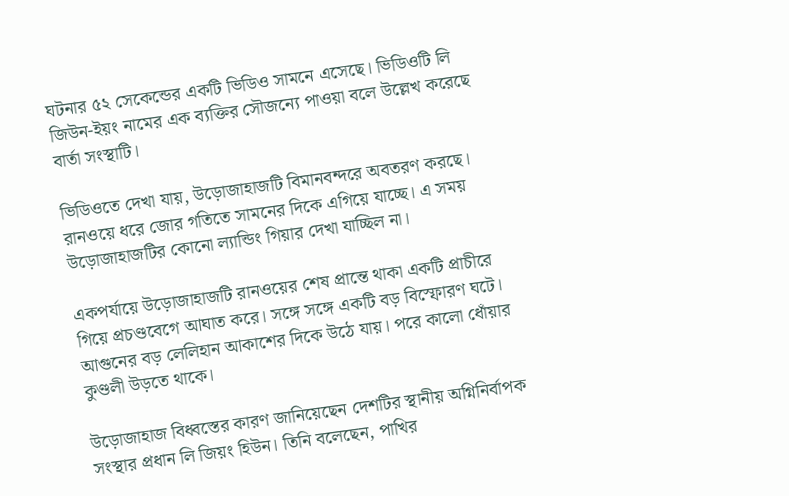ঘটনার ৫২ সেকেন্ডের একটি ভিডিও সামনে এসেছে। ভিডিওটি লি জিউন-ইয়ং নামের এক ব্যক্তির সৌজন্যে পাওয়া বলে উল্লেখ করেছে বার্তা সংস্থাটি।

ভিডিওতে দেখা যায়, উড়োজাহাজটি বিমানবন্দরে অবতরণ করছে। রানওয়ে ধরে জোর গতিতে সামনের দিকে এগিয়ে যাচ্ছে। এ সময় উড়োজাহাজটির কোনো ল্যান্ডিং গিয়ার দেখা যাচ্ছিল না।

একপর্যায়ে উড়োজাহাজটি রানওয়ের শেষ প্রান্তে থাকা একটি প্রাচীরে গিয়ে প্রচণ্ডবেগে আঘাত করে। সঙ্গে সঙ্গে একটি বড় বিস্ফোরণ ঘটে। আগুনের বড় লেলিহান আকাশের দিকে উঠে যায়। পরে কালো ধোঁয়ার কুণ্ডলী উড়তে থাকে।

উড়োজাহাজ বিধ্বস্তের কারণ জানিয়েছেন দেশটির স্থানীয় অগ্নিনির্বাপক সংস্থার প্রধান লি জিয়ং হিউন। তিনি বলেছেন, পাখির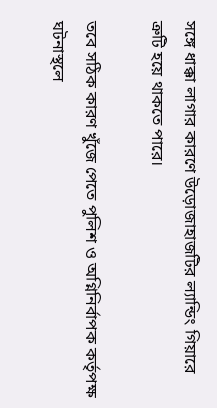সঙ্গে ধাক্কা লাগার কারণে উড়োজাহাজটির ল্যান্ডিং গিয়ারে ত্রুটি হয়ে থাকতে পারে।

তবে সঠিক কারণ খুঁজে পেতে পুলিশ ও অগ্নিনির্বাপক কর্তৃপক্ষ ঘটনাস্থলে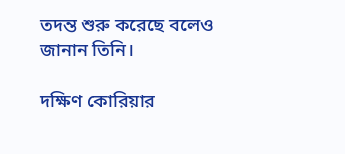তদন্ত শুরু করেছে বলেও জানান তিনি।

দক্ষিণ কোরিয়ার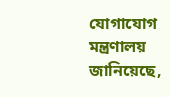যোগাযোগ মন্ত্রণালয় জানিয়েছে,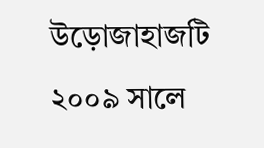উড়োজাহাজটি ২০০৯ সালে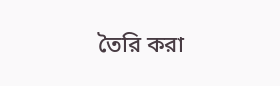তৈরি করা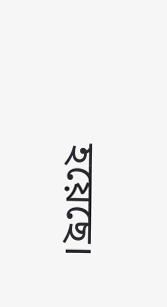হয়েছে।